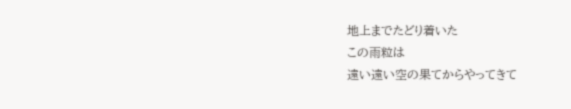地上までたどり着いた
この雨粒は
遠い遠い空の果てからやってきて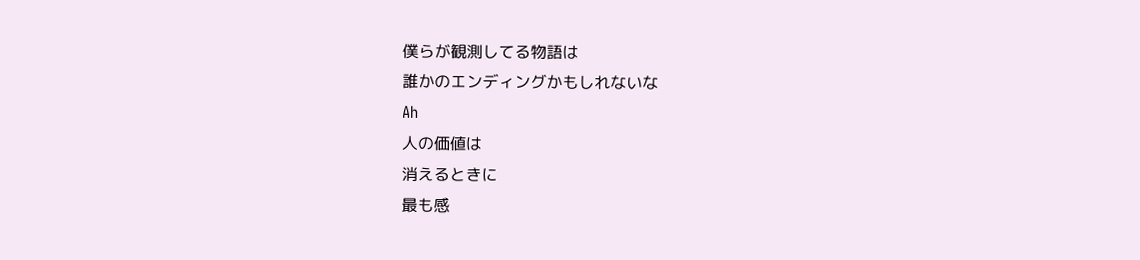僕らが観測してる物語は
誰かのエンディングかもしれないな
Ah
人の価値は
消えるときに
最も感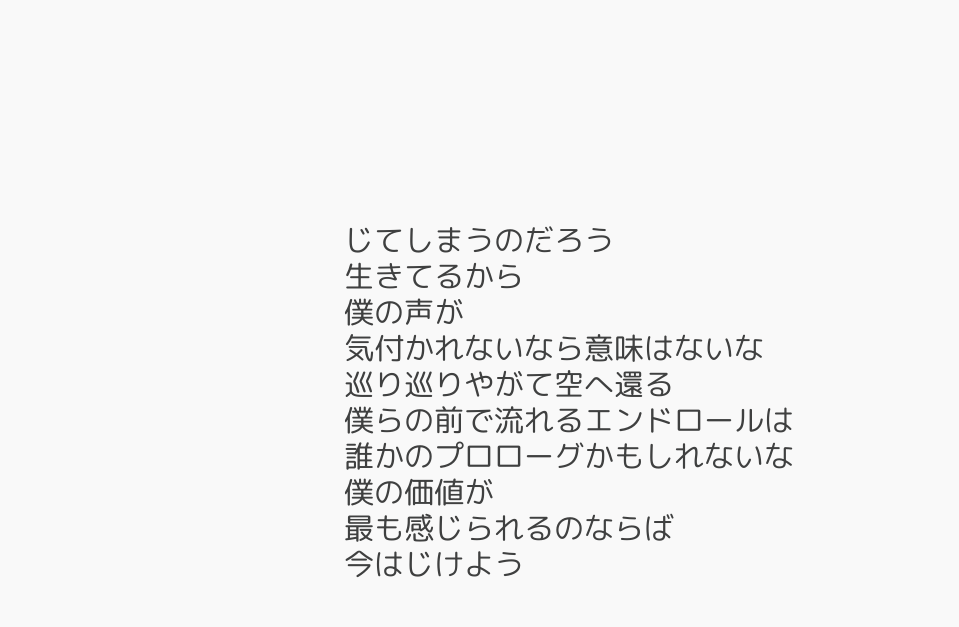じてしまうのだろう
生きてるから
僕の声が
気付かれないなら意味はないな
巡り巡りやがて空へ還る
僕らの前で流れるエンドロールは
誰かのプロローグかもしれないな
僕の価値が
最も感じられるのならば
今はじけよう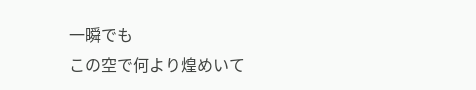一瞬でも
この空で何より煌めいて